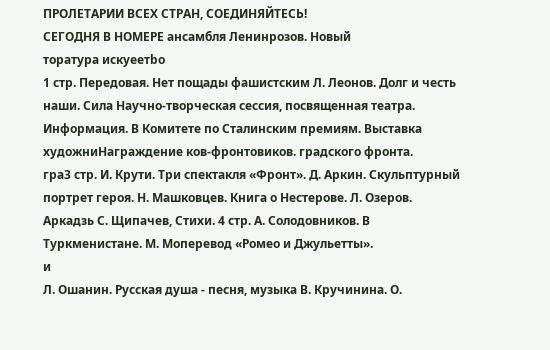ПРОЛЕТАРИИ ВСЕХ СТРАН, СОЕДИНЯЙТЕСЬ!
СЕГОДНЯ В НОМЕРЕ ансамбля Ленинрозов. Новый
торатура искуeeтbо
1 стр. Передовая. Нет пощады фашистским Л. Леонов. Долг и честь наши. Сила Научно-творческая сессия, посвященная театра. Информация. В Комитете по Сталинским премиям. Выставка художниНаграждение ков-фронтовиков. градского фронта.
гра3 стр. И. Крути. Три спектакля «Фронт». Д. Аркин. Скульптурный портрет героя. Н. Машковцев. Книга о Нестерове. Л. Озеров. Аркадзь С. Щипачев, Стихи. 4 стр. А. Солодовников. В Туркменистане. М. Моперевод «Ромео и Джульетты».
и
Л. Ошанин. Русская душа - песня, музыка В. Кручинина. О.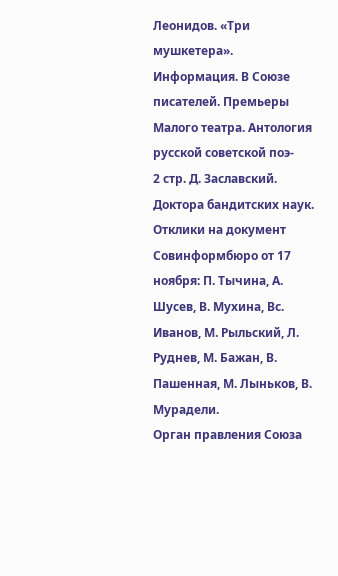Леонидов. «Три мушкетера». Информация. В Союзе писателей. Премьеры Малого театра. Антология русской советской поэ-
2 стр. Д. Заславский. Доктора бандитских наук. Отклики на документ Совинформбюро от 17 ноября: П. Тычина, А. Шусев, В. Мухина, Вс. Иванов, М. Рыльский, Л. Руднев, М. Бажан, В. Пашенная, М. Лыньков, В. Мурадели.
Орган правления Союза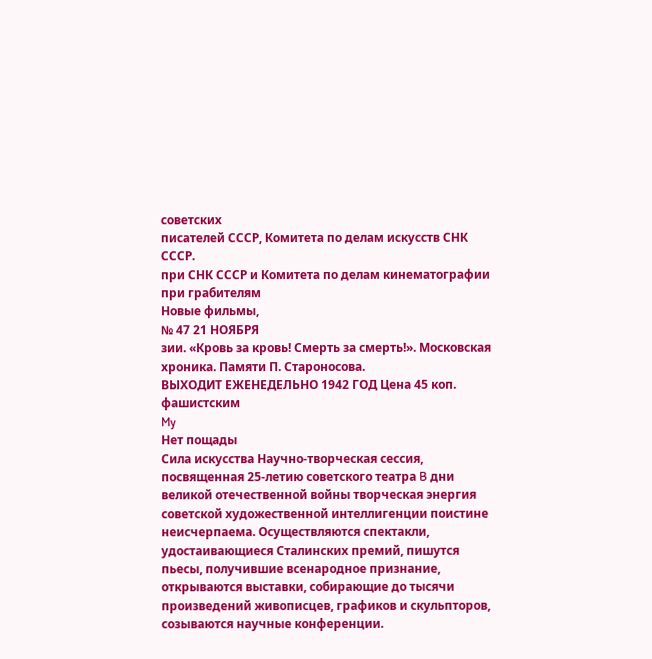советских
писателей СССР, Комитета по делам искусств СНК СССР.
при СНК СССР и Комитета по делам кинематографии при грабителям
Новые фильмы,
№ 47 21 НОЯБРЯ
зии. «Кровь за кровь! Смерть за смерть!». Московская хроника. Памяти П. Староносова.
ВЫХОДИТ ЕЖЕНЕДЕЛЬНО 1942 ГОД Цена 45 коп. фашистским
My
Нет пощады
Сила искусства Научно-творческая сессия, посвященная 25-летию советского театра B дни великой отечественной войны творческая энергия советской художественной интеллигенции поистине неисчерпаема. Осуществляются спектакли, удостаивающиеся Сталинских премий, пишутся пьесы, получившие всенародное признание, открываются выставки, собирающие до тысячи произведений живописцев, графиков и скульпторов, созываются научные конференции.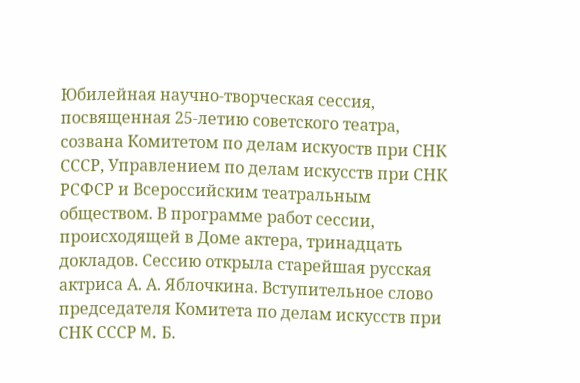Юбилейная научно-творческая сессия, посвященная 25-летию советского театра, созвана Комитетом по делам искуоств при СНК СССР, Управлением по делам искусств при СНК РСФСР и Всероссийским театральным обществом. В программе работ сессии, происходящей в Доме актера, тринадцать докладов. Сессию открыла старейшая русская актриса А. А. Яблочкина. Вступительное слово председателя Комитета по делам искусств при СНК СССР M. Б.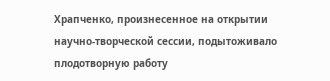Храпченко, произнесенное на открытии научно-творческой сессии, подытоживало плодотворную работу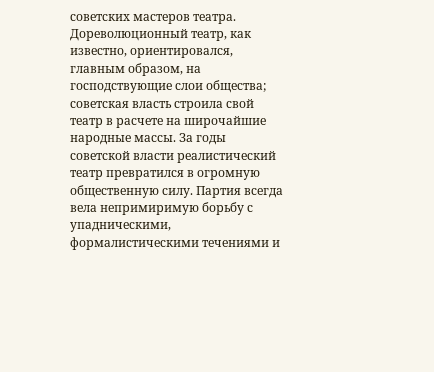советских мастеров театра. Дореволюционный театр, как известно, ориентировался, главным образом, на господствующие слои общества; советская власть строила свой театр в расчете на широчайшие народные массы. За годы советской власти реалистический театр превратился в огромную общественную силу. Партия всегда вела непримиримую борьбу с упадническими, формалистическими течениями и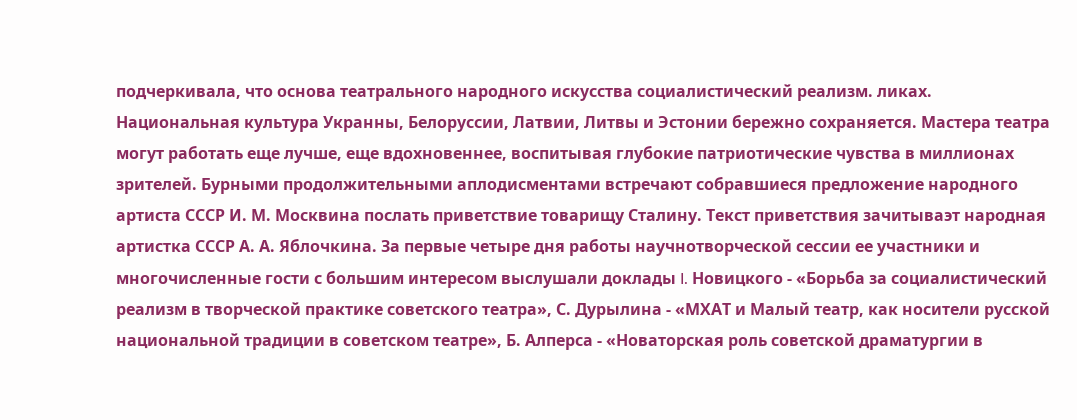подчеркивала, что основа театрального народного искусства социалистический реализм. ликах. Национальная культура Укранны, Белоруссии, Латвии, Литвы и Эстонии бережно сохраняется. Мастера театра могут работать еще лучше, еще вдохновеннее, воспитывая глубокие патриотические чувства в миллионах зрителей. Бурными продолжительными аплодисментами встречают собравшиеся предложение народного артиста СССР И. М. Москвина послать приветствие товарищу Сталину. Текст приветствия зачитываэт народная артистка СССР А. А. Яблочкина. За первые четыре дня работы научнотворческой сессии ее участники и многочисленные гости с большим интересом выслушали доклады I. Новицкого - «Борьба за социалистический реализм в творческой практике советского театра», С. Дурылина - «МХАТ и Малый театр, как носители русской национальной традиции в советском театре», Б. Алперса - «Новаторская роль советской драматургии в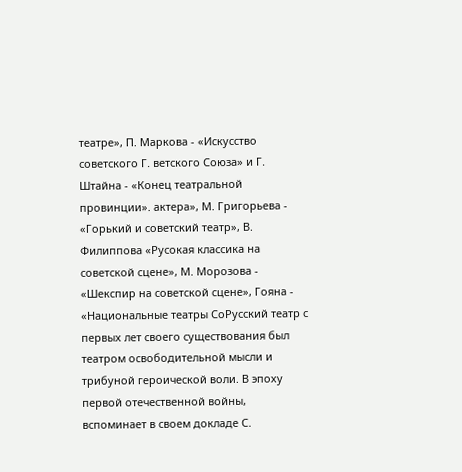театре», П. Маркова - «Искусство советского Г. ветского Союза» и Г. Штайна - «Конец театральной провинции». актера», М. Григорьева - «Горький и советский театр», В. Филиппова «Русокая классика на советской сцене», М. Морозова - «Шекспир на советской сцене», Гояна - «Национальные театры СоРусский театр с первых лет своего существования был театром освободительной мысли и трибуной героической воли. В эпоху первой отечественной войны, вспоминает в своем докладе С.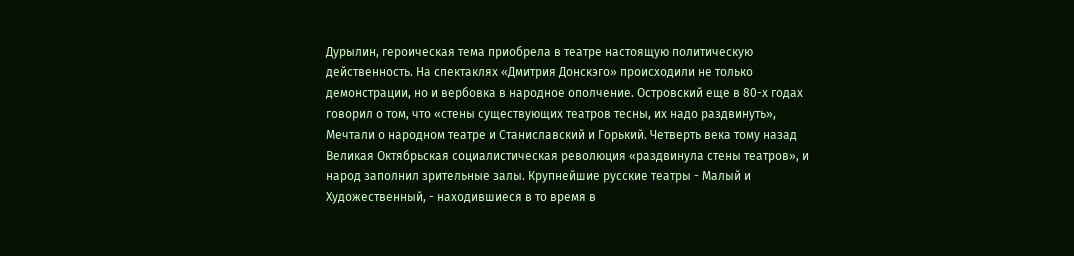Дурылин, героическая тема приобрела в театре настоящую политическую действенность. На спектаклях «Дмитрия Донскэго» происходили не только демонстрации, но и вербовка в народное ополчение. Островский еще в 80-х годах говорил о том, что «стены существующих театров тесны, их надо раздвинуть», Мечтали о народном театре и Станиславский и Горький. Четверть века тому назад Великая Октябрьская социалистическая революция «раздвинула стены театров», и народ заполнил зрительные залы. Крупнейшие русские театры - Малый и Художественный, - находившиеся в то время в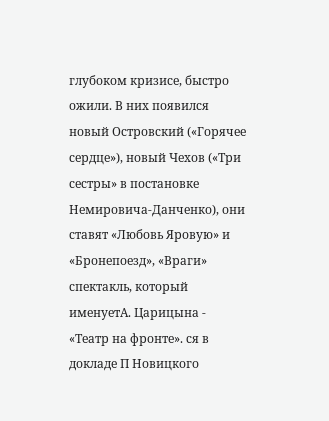глубоком кризисе, быстро ожили. В них появился новый Островский («Горячее сердце»), новый Чехов («Три сестры» в постановке Немировича-Данченко), они ставят «Любовь Яровую» и «Бронепоезд», «Враги» спектакль, который именуетА. Царицына - «Театр на фронте». ся в докладе П Новицкого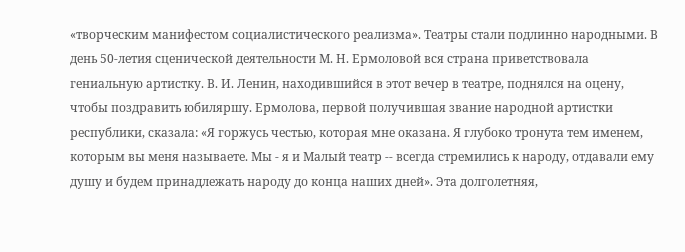«творческим манифестом социалистического реализма». Театры стали подлинно народными. В день 50-летия сценической деятельности М. Н. Ермоловой вся страна приветствовала гениальную артистку. В. И. Ленин, находившийся в этот вечер в театре, поднялся на оцену, чтобы поздравить юбиляршу. Ермолова, первой получившая звание народной артистки республики, сказала: «Я горжусь честью, которая мне оказана. Я глубоко тронута тем именем, которым вы меня называете. Мы - я и Малый театр -- всегда стремились к народу, отдавали ему душу и будем принадлежать народу до конца наших дней». Эта долголетняя,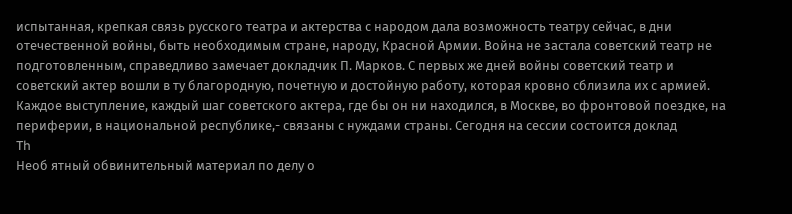испытанная, крепкая связь русского театра и актерства с народом дала возможность театру сейчас, в дни отечественной войны, быть необходимым стране, народу, Красной Армии. Война не застала советский театр не подготовленным, справедливо замечает докладчик П. Марков. С первых же дней войны советский театр и советский актер вошли в ту благородную, почетную и достойную работу, которая кровно сблизила их с армией. Каждое выступление, каждый шаг советского актера, где бы он ни находился, в Москве, во фронтовой поездке, на периферии, в национальной республике,- связаны с нуждами страны. Сегодня на сессии состоится доклад
Th
Необ ятный обвинительный материал по делу о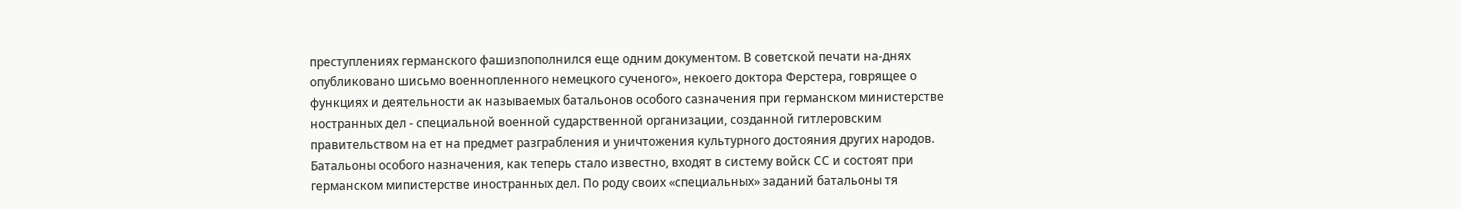преступлениях германского фашизпополнился еще одним документом. В советской печати на-днях опубликовано шисьмо военнопленного немецкого сученого», некоего доктора Ферстера, говрящее о функциях и деятельности ак называемых батальонов особого сазначения при германском министерстве ностранных дел - специальной военной сударственной организации, созданной гитлеровским правительством на ет на предмет разграбления и уничтожения культурного достояния других народов. Батальоны особого назначения, как теперь стало известно, входят в систему войск СС и состоят при германском мипистерстве иностранных дел. По роду своих «специальных» заданий батальоны тя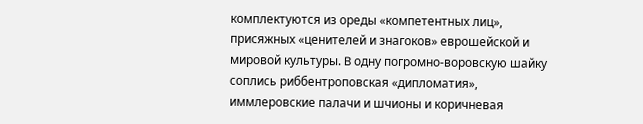комплектуются из ореды «компетентных лиц», присяжных «ценителей и знагоков» еврошейской и мировой культуры. B одну погромно-воровскую шайку соплись риббентроповская «дипломатия», иммлеровские палачи и шчионы и коричневая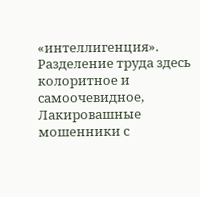«интеллигенция». Разделение труда здесь колоритное и самоочевидное, Лакировашные мошенники с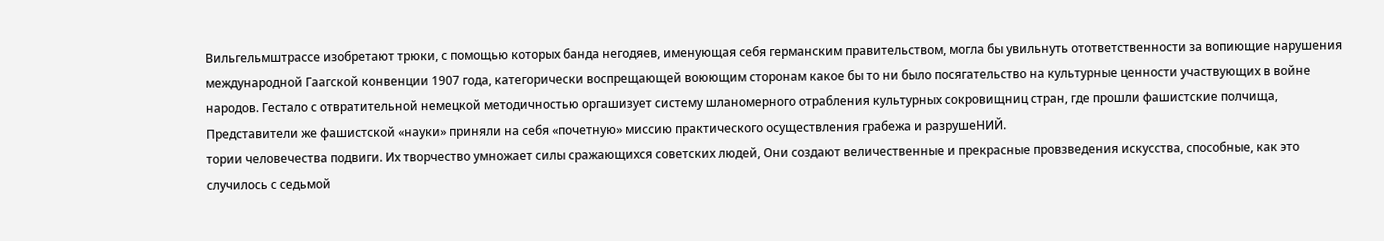Вильгельмштрассе изобретают трюки, с помощью которых банда негодяев, именующая себя германским правительством, могла бы увильнуть отответственности за вопиющие нарушения международной Гаагской конвенции 1907 года, категорически воспрещающей воюющим сторонам какое бы то ни было посягательство на культурные ценности участвующих в войне народов. Гестало с отвратительной немецкой методичностью оргашизует систему шланомерного отрабления культурных сокровищниц стран, где прошли фашистские полчища, Представители же фашистской «науки» приняли на себя «почетную» миссию практического осуществления грабежа и разрушеНИЙ.
тории человечества подвиги. Их творчество умножает силы сражающихся советских людей, Они создают величественные и прекрасные провзведения искусства, способные, как это случилось с седьмой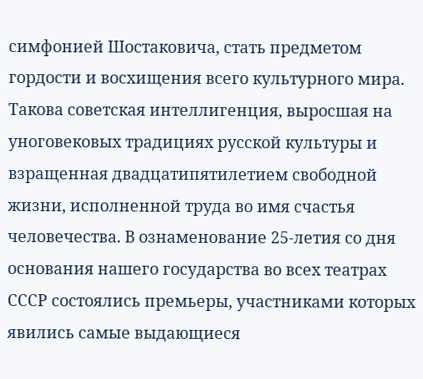симфонией Шостаковича, стать предметом гордости и восхищения всего культурного мира. Такова советская интеллигенция, выросшая на уноговековых традициях русской культуры и взращенная двадцатипятилетием свободной жизни, исполненной труда во имя счастья человечества. В ознаменование 25-летия со дня основания нашего государства во всех театрах СССР состоялись премьеры, участниками которых явились самые выдающиеся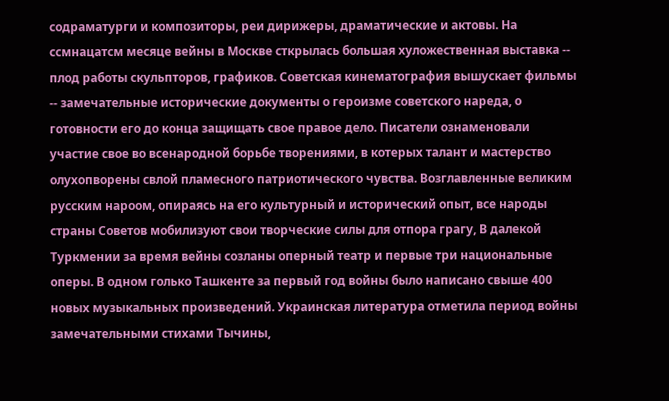содраматурги и композиторы, реи дирижеры, драматические и актовы. На ссмнацатсм месяце вейны в Москве сткрылась большая хуложественная выставка -- плод работы скульпторов, графиков. Советская кинематография вышускает фильмы -- замечательные исторические документы о героизме советского нареда, о готовности его до конца защищать свое правое дело. Писатели ознаменовали участие свое во всенародной борьбе творениями, в котерых талант и мастерство олухопворены свлой пламесного патриотического чувства. Возглавленные великим русским нароом, опираясь на его культурный и исторический опыт, все народы страны Советов мобилизуют свои творческие силы для отпора грагу, В далекой Туркмении за время вейны созланы оперный театр и первые три национальные оперы. В одном голько Ташкенте за первый год войны было написано свыше 400 новых музыкальных произведений. Украинская литература отметила период войны замечательными стихами Тычины,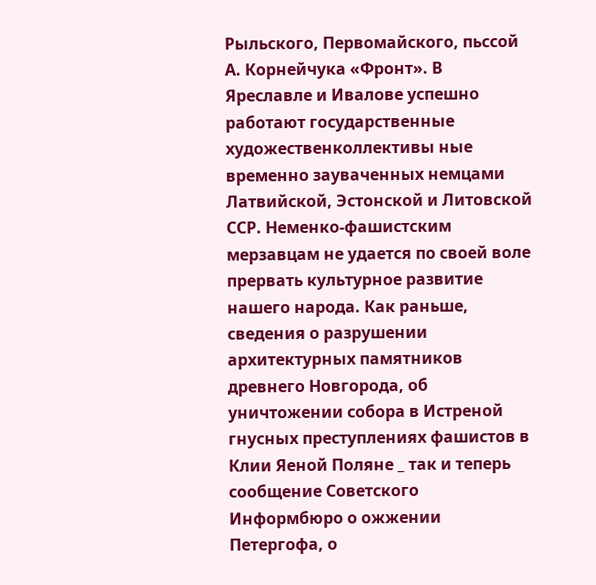Рыльского, Первомайского, пьссой А. Корнейчука «Фронт». В Яреславле и Ивалове успешно работают государственные художественколлективы ные временно зауваченных немцами Латвийской, Эстонской и Литовской ССР. Неменко-фашистским мерзавцам не удается по своей воле прервать культурное развитие нашего народа. Как раньше, сведения о разрушении архитектурных памятников древнего Новгорода, об уничтожении собора в Истреной гнусных преступлениях фашистов в Клии Яеной Поляне _ так и теперь сообщение Советского Информбюро о ожжении Петергофа, о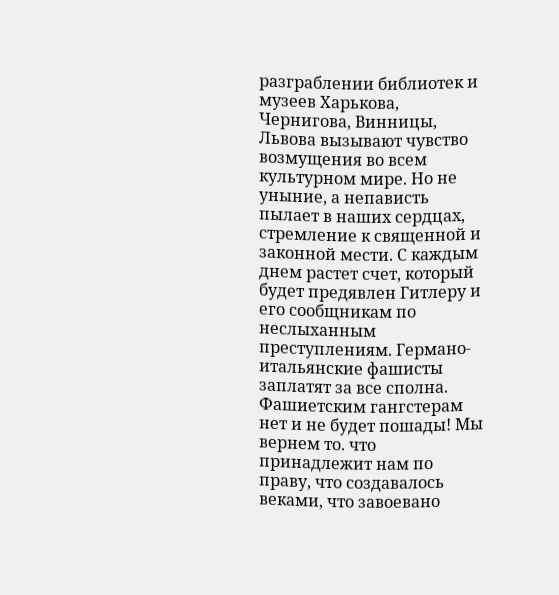разграблении библиотек и музеев Харькова, Чернигова, Винницы, Львова вызывают чувство возмущения во всем культурном мире. Но не уныние, а непависть пылает в наших сердцах, стремление к священной и законной мести. С каждым днем растет счет, который будет предявлен Гитлеру и его сообщникам по неслыханным преступлениям. Германо-итальянские фашисты заплатят за все сполна. Фашиетским гангстерам нет и не будет пошады! Мы вернем то. что принадлежит нам по праву, что создавалось веками, что завоевано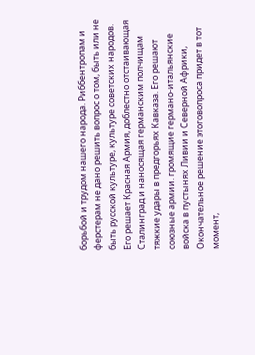борьбой и трудом нашего народа. Риббентропам и ферстерам не дано решить вопрос о том, быть или не быть русской культуре, культуре советских народов. Его решает Красная Армия, доблестно отстаивающая Сталинград и наносящая германским полчищам тяжкие удары в предгорьях Кавказа. Его решают союзные армии. громящие германо-итальянские войска в пустынях Ливии и Северной Африки, Окончательное решение этоговопроса придет в тот момент,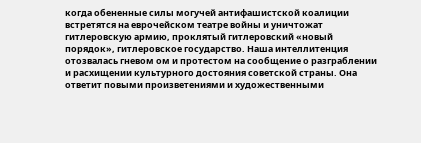когда обененные силы могучей антифашистской коалиции встретятся на еврочейском театре войны и уничтожат гитлеровскую армию, проклятый гитлеровский «новый порядок», гитлеровское государство. Наша интеллитенция отозвалась гневом ом и протестом на сообщение о разграблении и расхищении культурного достояния советской страны. Она ответит повыми произветениями и художественными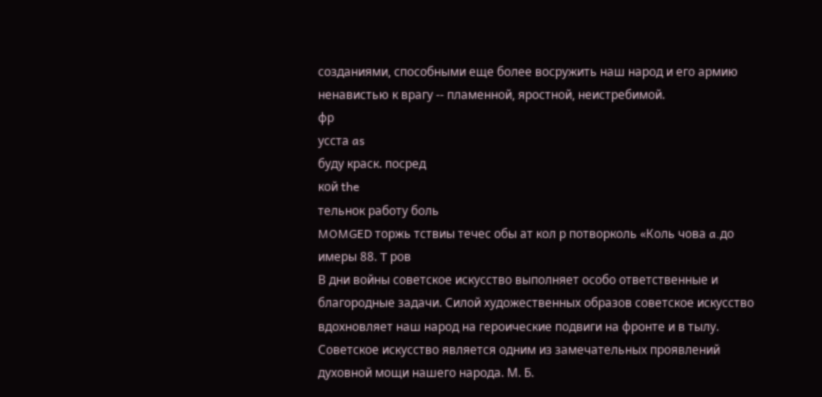созданиями, способными еще более восружить наш народ и его армию ненавистью к врагу -- пламенной, яростной, неистребимой.
фр
усста as
буду краск. посред
кой the
тельнок работу боль
MOMGED торжь тствиы течес обы ат кол р потворколь «Коль чова a.до имеры 88. T ров
В дни войны советское искусство выполняет особо ответственные и благородные задачи. Силой художественных образов советское искусство вдохновляет наш народ на героические подвиги на фронте и в тылу. Советское искусство является одним из замечательных проявлений духовной мощи нашего народа. М. Б.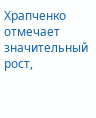Храпченко отмечает значительный рост,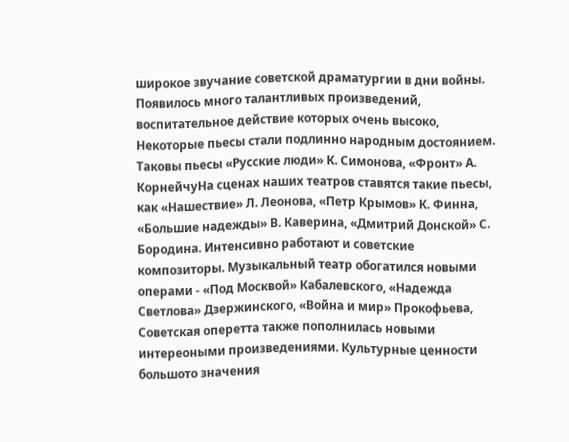широкое звучание советской драматургии в дни войны. Появилось много талантливых произведений, воспитательное действие которых очень высоко, Некоторые пьесы стали подлинно народным достоянием. Таковы пьесы «Русские люди» К. Симонова, «Фронт» А. КорнейчуНа сценах наших театров ставятся такие пьесы, как «Нашествие» Л. Леонова, «Петр Крымов» К. Финна, «Большие надежды» В. Каверина, «Дмитрий Донской» С. Бородина. Интенсивно работают и советские композиторы. Музыкальный театр обогатился новыми операми - «Под Москвой» Кабалевского, «Надежда Светлова» Дзержинского, «Война и мир» Прокофьева, Советская оперетта также пополнилась новыми интереоными произведениями. Культурные ценности большото значения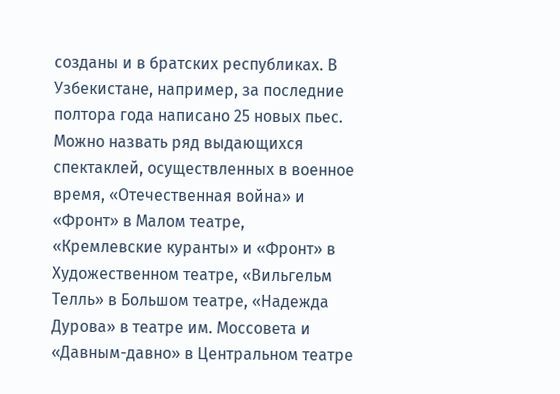созданы и в братских республиках. В Узбекистане, например, за последние полтора года написано 25 новых пьес. Можно назвать ряд выдающихся спектаклей, осуществленных в военное время, «Отечественная война» и «Фронт» в Малом театре, «Кремлевские куранты» и «Фронт» в Художественном театре, «Вильгельм Телль» в Большом театре, «Надежда Дурова» в театре им. Моссовета и «Давным-давно» в Центральном театре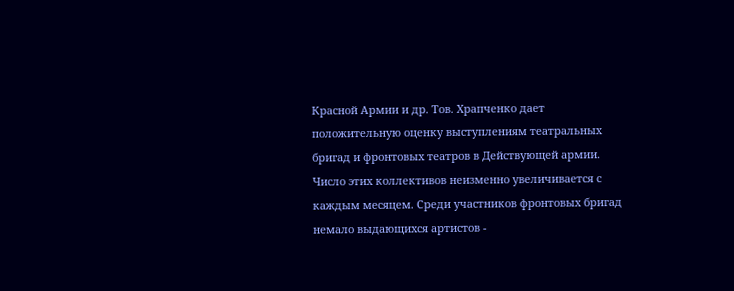Красной Армии и др. Тов. Храпченко дает положительную оценку выступлениям театральных бригад и фронтовых театров в Действующей армии. Число этих коллективов неизменно увеличивается с каждым месяцем. Среди участников фронтовых бригад немало выдающихся артистов -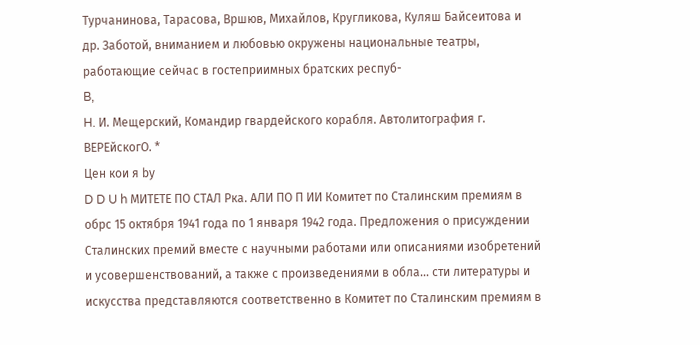Турчанинова, Тарасова, Вршюв, Михайлов, Кругликова, Куляш Байсеитова и др. Заботой, вниманием и любовью окружены национальные театры, работающие сейчас в гостеприимных братских респуб-
B,
H. И. Мещерский, Командир гвардейского корабля. Автолитография г. ВЕРЕйскогО. *
Цен кои я bу
D D U h МИТЕТЕ ПО СТАЛ Рка. АЛИ ПО П ИИ Комитет по Сталинским премиям в обрс 15 октября 1941 года по 1 января 1942 года. Предложения о присуждении Сталинских премий вместе с научными работами или описаниями изобретений и усовершенствований, а также с произведениями в обла… сти литературы и искусства представляются соответственно в Комитет по Сталинским премиям в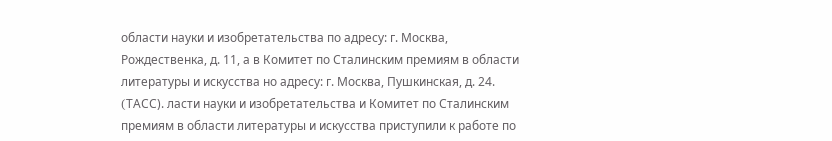области науки и изобретательства по адресу: г. Москва, Рождественка, д. 11, а в Комитет по Сталинским премиям в области литературы и искусства но адресу: г. Москва, Пушкинская, д. 24. (TАСС). ласти науки и изобретательства и Комитет по Сталинским премиям в области литературы и искусства приступили к работе по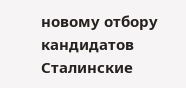новому отбору кандидатов Сталинские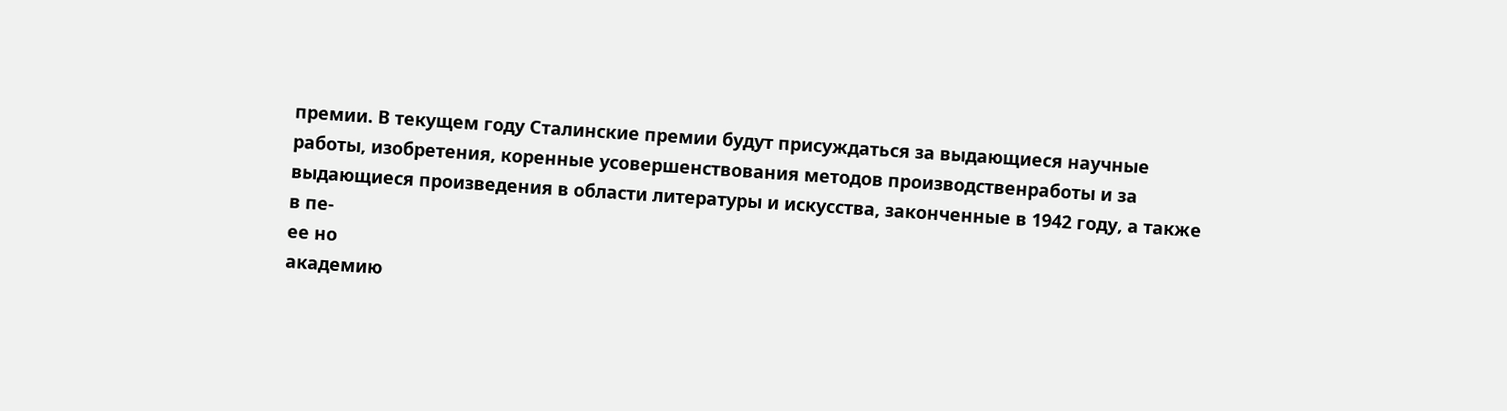премии. В текущем году Сталинские премии будут присуждаться за выдающиеся научные работы, изобретения, коренные усовершенствования методов производственработы и за выдающиеся произведения в области литературы и искусства, законченные в 1942 году, а также в пе-
ее но
академию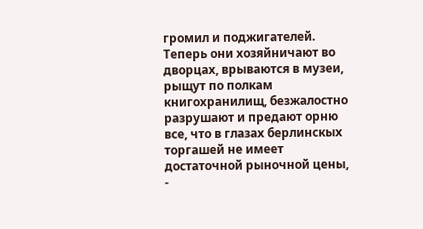громил и поджигателей. Теперь они хозяйничают во дворцах, врываются в музеи, рыщут по полкам книгохранилищ, безжалостно разрушают и предают орню все, что в глазах берлинскых торгашей не имеет достаточной рыночной цены, -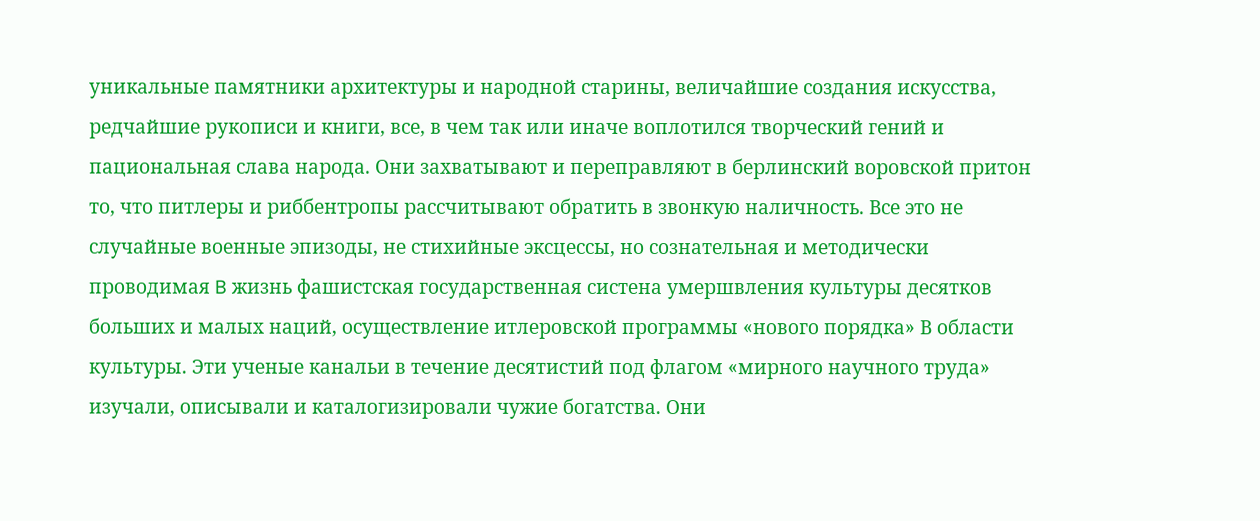уникальные памятники архитектуры и народной старины, величайшие создания искусства, редчайшие рукописи и книги, все, в чем так или иначе воплотился творческий гений и пациональная слава народа. Они захватывают и переправляют в берлинский воровской притон то, что питлеры и риббентропы рассчитывают обратить в звонкую наличность. Все это не случайные военные эпизоды, не стихийные эксцессы, но сознательная и методически проводимая B жизнь фашистская государственная систена умершвления культуры десятков больших и малых наций, осуществление итлеровской программы «нового порядка» В области культуры. Эти ученые канальи в течение десятистий под флагом «мирного научного труда» изучали, описывали и каталогизировали чужие богатства. Они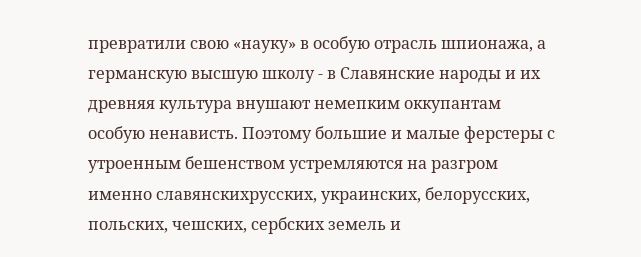превратили свою «науку» в особую отрасль шпионажа, а германскую высшую школу - в Славянские народы и их древняя культура внушают немепким оккупантам особую ненависть. Поэтому большие и малые ферстеры с утроенным бешенством устремляются на разгром именно славянскихрусских, украинских, белорусских, польских, чешских, сербских земель и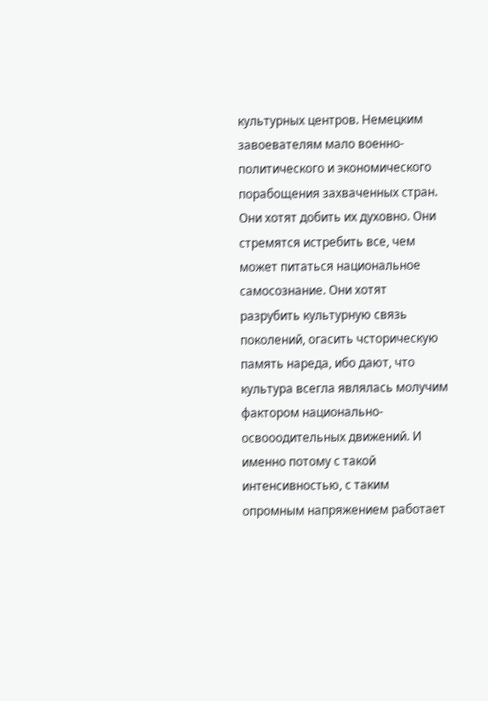культурных центров. Немецким завоевателям мало военно-политического и экономического порабощения захваченных стран. Они хотят добить их духовно. Они стремятся истребить все, чем может питаться национальное самосознание. Они хотят разрубить культурную связь поколений, огасить чсторическую память нареда, ибо дают, что культура всегла являлась молучим фактором национально-освооодительных движений. И именно потому с такой интенсивностью, с таким опромным напряжением работает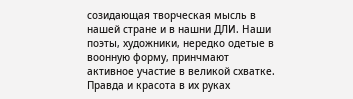созидающая творческая мысль в нашей стране и в нашни ДЛИ. Наши поэты, художники, нередко одетые в воонную форму, принчмают активное участие в великой схватке. Правда и красота в их руках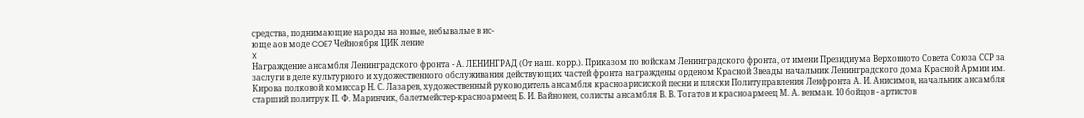средства, поднимающие народы на новые, небывалые в ис-
юще аов моде COE7 Чейноября ЦИК ление
X
Награждение ансамбля Ленинградского фронта - А. ЛЕНИНГРАД (От наш. корр.). Приказом по войскам Ленинградского фронта, от имени Президиума Верховното Совета Союза ССР за заслуги в деле культурного и художественного обслуживания действующих частей фронта награждены орденом Красной Звеады начальник Ленинградского дома Красной Армии им. Кирова полковой комиссар Н. С. Лазарев, художественный руководитель ансамбля красноарисиской песни и пляски Политуправления Ленфронта А. И. Анисимов, начальник ансамбля старший политрук П. Ф. Маринчик, балетмейстер-красноармеец Б. И. Вайнонен, солисты ансамбля В. В. Тогатов и красноармеец М. А. венман. 10 бойцов - артистов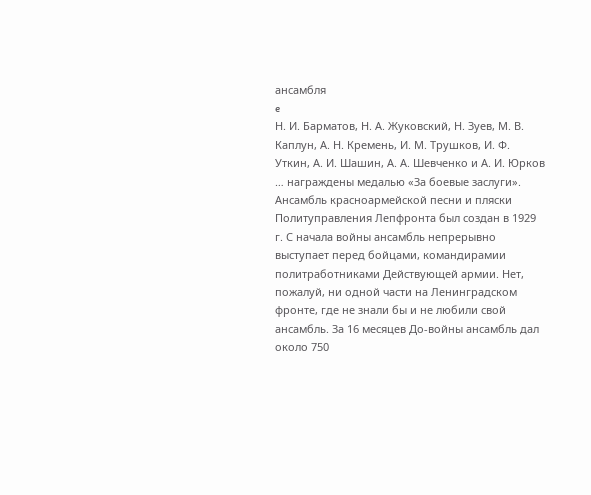ансамбля
e
Н. И. Барматов, Н. А. Жуковский, Н. Зуев, М. В. Каплун, А. Н. Кремень, И. М. Трушков, И. Ф. Уткин, А. И. Шашин, А. А. Шевченко и А. И. Юрков … награждены медалью «За боевые заслуги». Ансамбль красноармейской песни и пляски Политуправления Лепфронта был создан в 1929 г. С начала войны ансамбль непрерывно выступает перед бойцами, командирамии политработниками Действующей армии. Нет, пожалуй, ни одной части на Ленинградском фронте, где не знали бы и не любили свой ансамбль. За 16 месяцев До-войны ансамбль дал около 750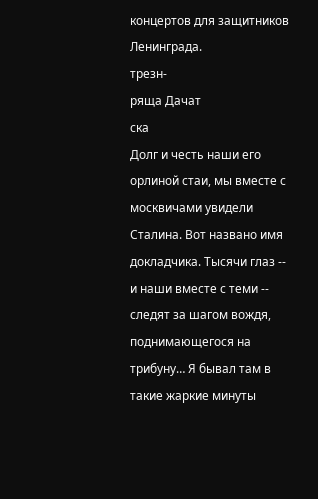концертов для защитников Ленинграда.
трезн-
ряща Дачат
ска
Долг и честь наши его орлиной стаи, мы вместе с москвичами увидели Сталина. Вот названо имя докладчика. Тысячи глаз -- и наши вместе с теми -- следят за шагом вождя, поднимающегося на трибуну… Я бывал там в такие жаркие минуты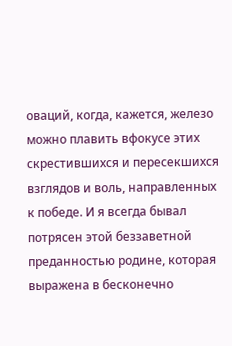оваций, когда, кажется, железо можно плавить вфокусе этих скрестившихся и пересекшихся взглядов и воль, направленных к победе. И я всегда бывал потрясен этой беззаветной преданностью родине, которая выражена в бесконечно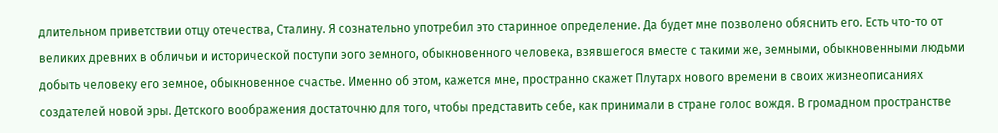длительном приветствии отцу отечества, Сталину. Я сознательно употребил это старинное определение. Да будет мне позволено обяснить его. Есть что-то от великих древних в обличьи и исторической поступи эого земного, обыкновенного человека, взявшегося вместе с такими же, земными, обыкновенными людьми добыть человеку его земное, обыкновенное счастье. Именно об этом, кажется мне, пространно скажет Плутарх нового времени в своих жизнеописаниях создателей новой эры. Детского воображения достаточню для того, чтобы представить себе, как принимали в стране голос вождя. В громадном пространстве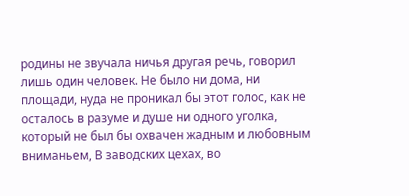родины не звучала ничья другая речь, говорил лишь один человек. Не было ни дома, ни площади, нуда не проникал бы этот голос, как не осталось в разуме и душе ни одного уголка, который не был бы охвачен жадным и любовным вниманьем, В заводских цехах, во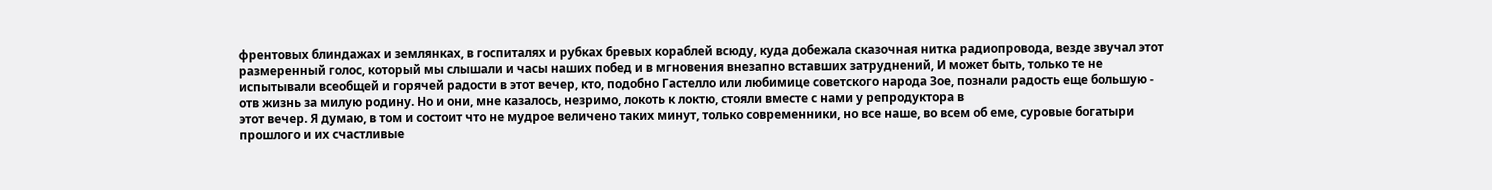френтовых блиндажах и землянках, в госпиталях и рубках бревых кораблей всюду, куда добежала сказочная нитка радиопровода, везде звучал этот размеренный голос, который мы слышали и часы наших побед и в мгновения внезапно вставших затруднений, И может быть, только те не испытывали всеобщей и горячей радости в этот вечер, кто, подобно Гастелло или любимице советского народа Зое, познали радость еще большую - отв жизнь за милую родину. Но и они, мне казалось, незримо, локоть к локтю, стояли вместе с нами у репродуктора в
этот вечер. Я думаю, в том и состоит что не мудрое величено таких минут, только современники, но все наше, во всем об еме, суровые богатыри прошлого и их счастливые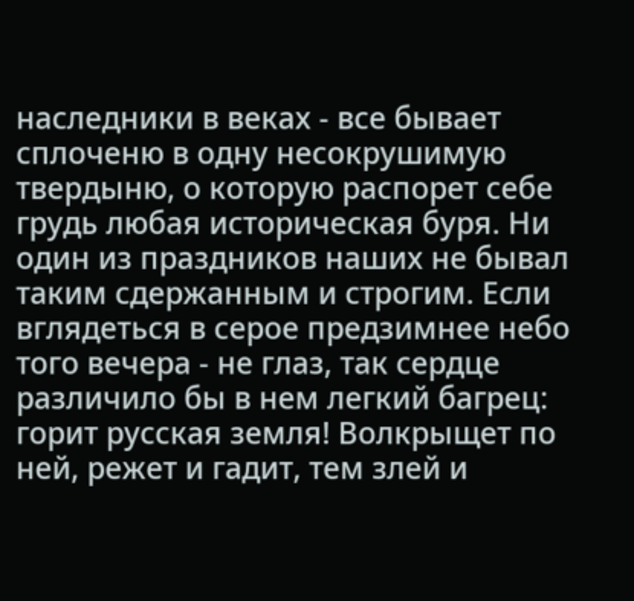наследники в веках - все бывает сплоченю в одну несокрушимую твердыню, о которую распорет себе грудь любая историческая буря. Ни один из праздников наших не бывал таким сдержанным и строгим. Если вглядеться в серое предзимнее небо того вечера - не глаз, так сердце различило бы в нем легкий багрец: горит русская земля! Волкрыщет по ней, режет и гадит, тем злей и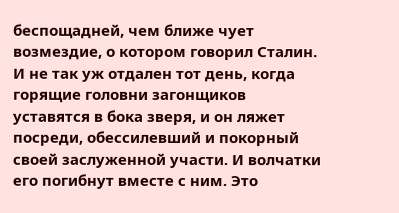беспощадней, чем ближе чует возмездие, о котором говорил Сталин. И не так уж отдален тот день, когда горящие головни загонщиков уставятся в бока зверя, и он ляжет посреди, обессилевший и покорный своей заслуженной участи. И волчатки его погибнут вместе с ним. Это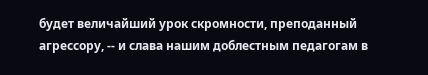будет величайший урок скромности, преподанный агрессору, -- и слава нашим доблестным педагогам в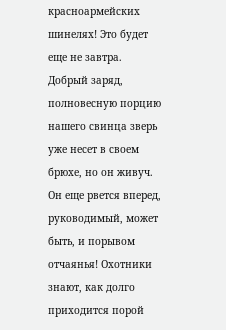красноармейских шинелях! Это будет еще не завтра. Добрый заряд, полновесную порцию нашего свинца зверь уже несет в своем брюхе, но он живуч. Он еще рвется вперед, руководимый, может быть, и порывом отчаянья! Охотники знают, как долго приходится порой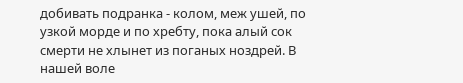добивать подранка - колом, меж ушей, по узкой морде и по хребту, пока алый сок смерти не хлынет из поганых ноздрей. В нашей воле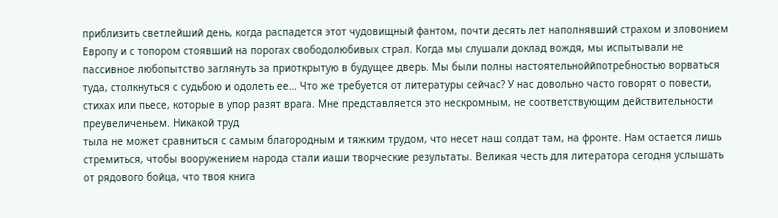приблизить светлейший день, когда распадется этот чудовищный фантом, почти десять лет наполнявший страхом и зловонием Европу и с топором стоявший на порогах свободолюбивых страл. Когда мы слушали доклад вождя, мы испытывали не пассивное любопытство заглянуть за приоткрытую в будущее дверь. Мы были полны настоятельноййпотребностью ворваться туда, столкнуться с судьбою и одолеть ее… Что же требуется от литературы сейчас? У нас довольно часто говорят о повести, стихах или пьесе, которые в упор разят врага. Мне представляется это нескромным, не соответствующим действительности преувеличеньем. Никакой труд
тыла не может сравниться с самым благородным и тяжким трудом, что несет наш солдат там, на фронте. Нам остается лишь стремиться, чтобы вооружением народа стали иаши творческие результаты. Великая честь для литератора сегодня услышать от рядового бойца, что твоя книга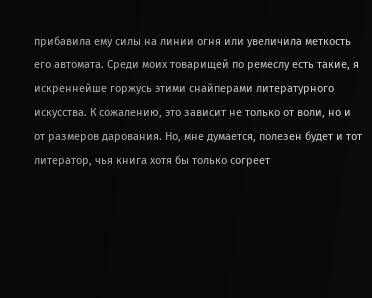прибавила ему силы на линии огня или увеличила меткость его автомата. Среди моих товарищей по ремеслу есть такие, я искреннейше горжусь этими снайперами литературного искусства. К сожалению, это зависит не только от воли, но и от размеров дарования. Но, мне думается, полезен будет и тот литератор, чья книга хотя бы только согреет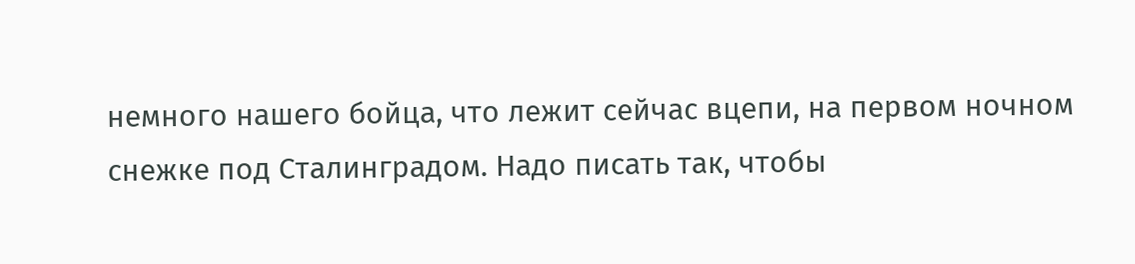немного нашего бойца, что лежит сейчас вцепи, на первом ночном снежке под Сталинградом. Надо писать так, чтобы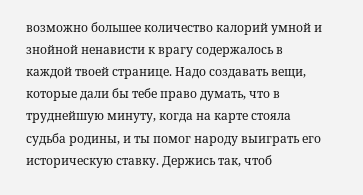возможно большее количество калорий умной и знойной ненависти к врагу содержалось в каждой твоей странице. Надо создавать вещи, которые дали бы тебе право думать, что в труднейшую минуту, когда на карте стояла судьба родины, и ты помог народу выиграть его историческую ставку. Держись так, чтоб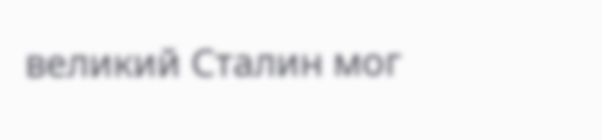великий Сталин мог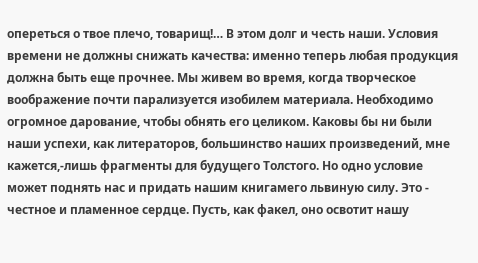опереться о твое плечо, товарищ!… В этом долг и честь наши. Условия времени не должны снижать качества: именно теперь любая продукция должна быть еще прочнее. Мы живем во время, когда творческое воображение почти парализуется изобилем материала. Необходимо огромное дарование, чтобы обнять его целиком. Каковы бы ни были наши успехи, как литераторов, большинство наших произведений, мне кажется,-лишь фрагменты для будущего Толстого. Но одно условие может поднять нас и придать нашим книгамего львиную силу. Это - честное и пламенное сердце. Пусть, как факел, оно освотит нашу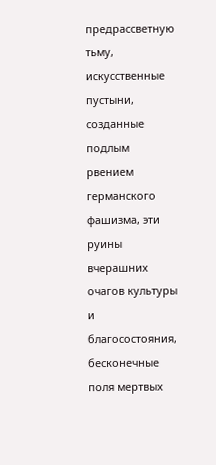предрассветную тьму, искусственные пустыни, созданные подлым рвением германского фашизма, эти руины вчерашних очагов культуры и благосостояния, бесконечные поля мертвых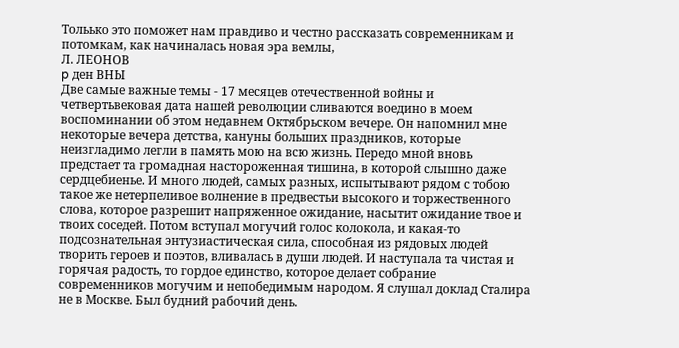Тольько это поможет нам правдиво и честно рассказать современникам и потомкам, как начиналась новая эра вемлы,
Л. ЛЕОНОВ
p ден ВНЫ
Две самые важные темы - 17 месяцев отечественной войны и четвертьвековая дата нашей революции сливаются воедино в моем воспоминании об этом недавнем Октябрьском вечере. Он напомнил мне некоторые вечера детства, кануны больших праздников, которые неизгладимо легли в память мою на всю жизнь. Передо мной вновь предстает та громадная настороженная тишина, в которой слышно даже сердцебиенье. И много людей, самых разных, испытывают рядом с тобою такое же нетерпеливое волнение в предвестьи высокого и торжественного слова, которое разрешит напряженное ожидание, насытит ожидание твое и твоих соседей. Потом вступал могучий голос колокола, и какая-то подсознательная энтузиастическая сила, способная из рядовых людей творить героев и поэтов, вливалась в души людей. И наступала та чистая и горячая радость, то гордое единство, которое делает собрание современников могучим и непобедимым народом. Я слушал доклад Сталира не в Москве. Был будний рабочий день.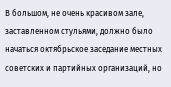В большом, не очень красивом зале, заставленном стульями, должно было начаться октябрьское заседание местных советских и партийных организаций, но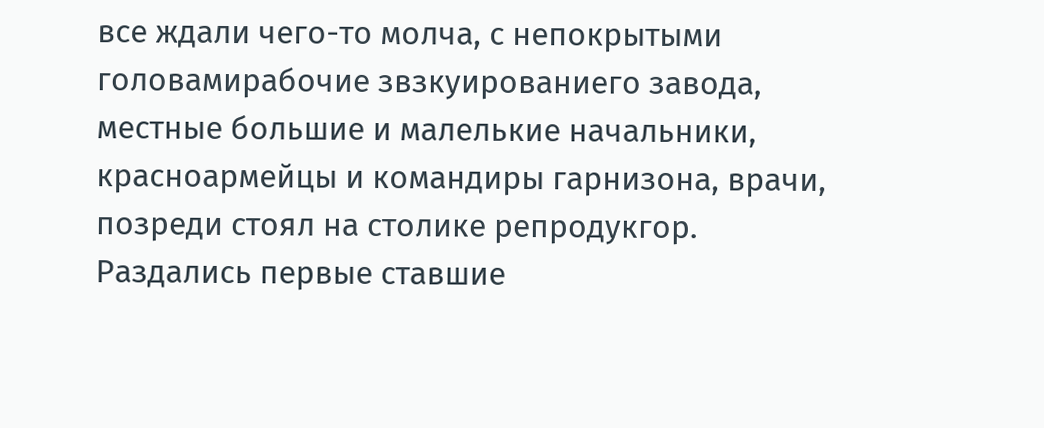все ждали чего-то молча, с непокрытыми головамирабочие звзкуированиего завода, местные большие и малелькие начальники, красноармейцы и командиры гарнизона, врачи, позреди стоял на столике репродукгор. Раздались первые ставшие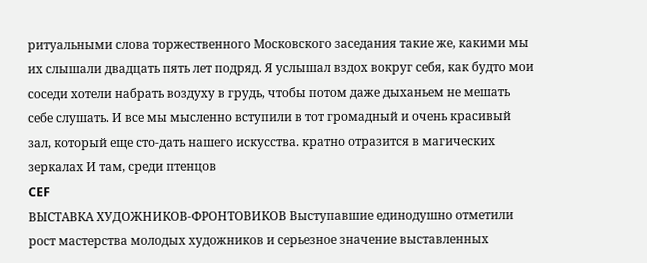ритуальными слова торжественного Московского заседания такие же, какими мы их слышали двадцать пять лет подряд. Я услышал вздох вокруг себя, как будто мои соседи хотели набрать воздуху в грудь, чтобы потом даже дыханьем не мешать себе слушать. И все мы мысленно вступили в тот громадный и очень красивый зал, который еще сто-дать нашего искусства. кратно отразится в магических зеркалах И там, среди птенцов
CEF
ВЫСТАВКА ХУДОЖНИКОВ-ФРОНТОВИКОВ Выступавшие единодушно отметили рост мастерства молодых художников и серьезное значение выставленных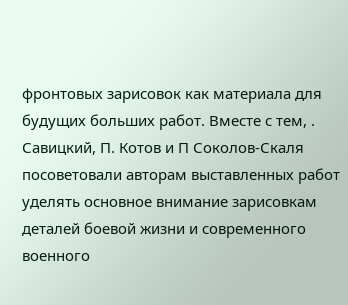фронтовых зарисовок как материала для будущих больших работ. Вместе с тем, . Савицкий, П. Котов и П Соколов-Скаля посоветовали авторам выставленных работ уделять основное внимание зарисовкам деталей боевой жизни и современного военного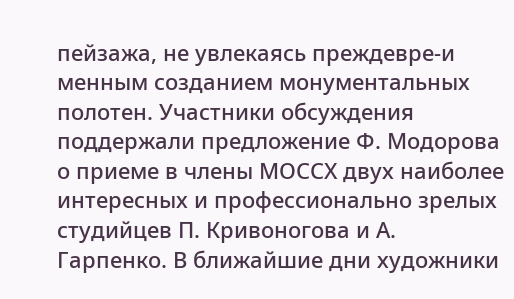пейзажа, не увлекаясь преждевре-и менным созданием монументальных полотен. Участники обсуждения поддержали предложение Ф. Модорова о приеме в члены МОССХ двух наиболее интересных и профессионально зрелых студийцев П. Кривоногова и А. Гарпенко. В ближайшие дни художники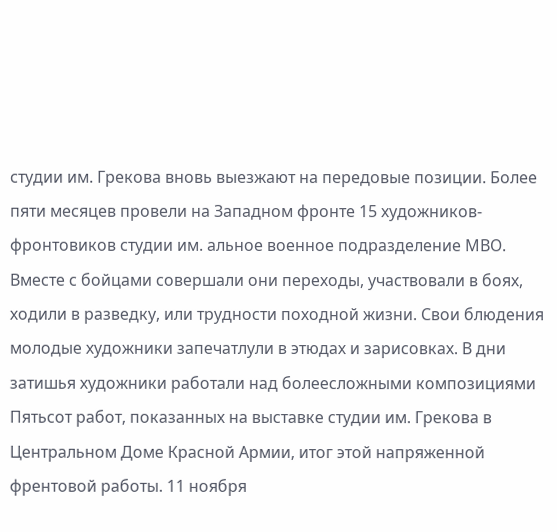студии им. Грекова вновь выезжают на передовые позиции. Более пяти месяцев провели на Западном фронте 15 художников-фронтовиков студии им. альное военное подразделение МВО. Вместе с бойцами совершали они переходы, участвовали в боях, ходили в разведку, или трудности походной жизни. Свои блюдения молодые художники запечатлули в этюдах и зарисовках. В дни затишья художники работали над болеесложными композициями Пятьсот работ, показанных на выставке студии им. Грекова в Центральном Доме Красной Армии, итог этой напряженной френтовой работы. 11 ноября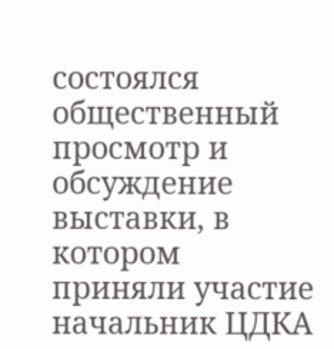состоялся общественный просмотр и обсуждение выставки, в котором приняли участие начальник ЦДКА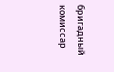бригадный комиссар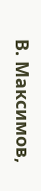В. Максимов,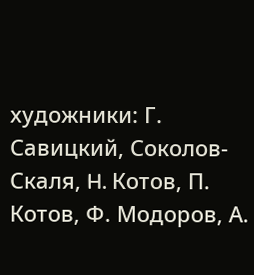художники: Г. Савицкий, Соколов-Скаля, H. Котов, П. Котов, Ф. Модоров, А.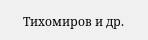Тихомиров и др.